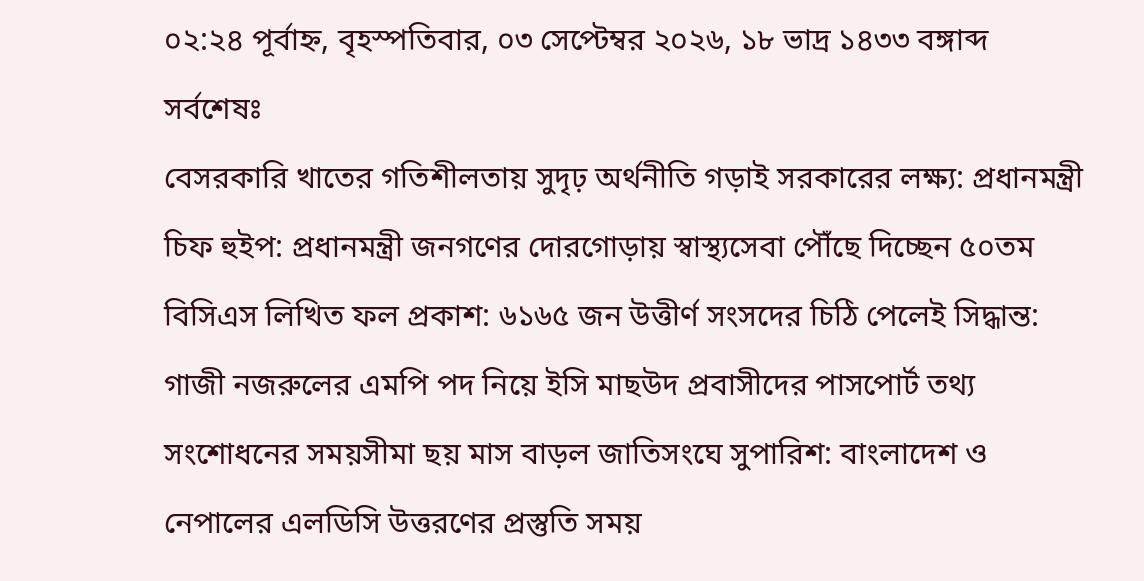০২:২৪ পূর্বাহ্ন, বৃহস্পতিবার, ০৩ সেপ্টেম্বর ২০২৬, ১৮ ভাদ্র ১৪৩৩ বঙ্গাব্দ
সর্বশেষঃ
বেসরকারি খাতের গতিশীলতায় সুদৃঢ় অর্থনীতি গড়াই সরকারের লক্ষ্য: প্রধানমন্ত্রী চিফ হুইপ: প্রধানমন্ত্রী জনগণের দোরগোড়ায় স্বাস্থ্যসেবা পৌঁছে দিচ্ছেন ৫০তম বিসিএস লিখিত ফল প্রকাশ: ৬১৬৫ জন উত্তীর্ণ সংসদের চিঠি পেলেই সিদ্ধান্ত: গাজী নজরুলের এমপি পদ নিয়ে ইসি মাছউদ প্রবাসীদের পাসপোর্ট তথ্য সংশোধনের সময়সীমা ছয় মাস বাড়ল জাতিসংঘে সুপারিশ: বাংলাদেশ ও নেপালের এলডিসি উত্তরণের প্রস্তুতি সময়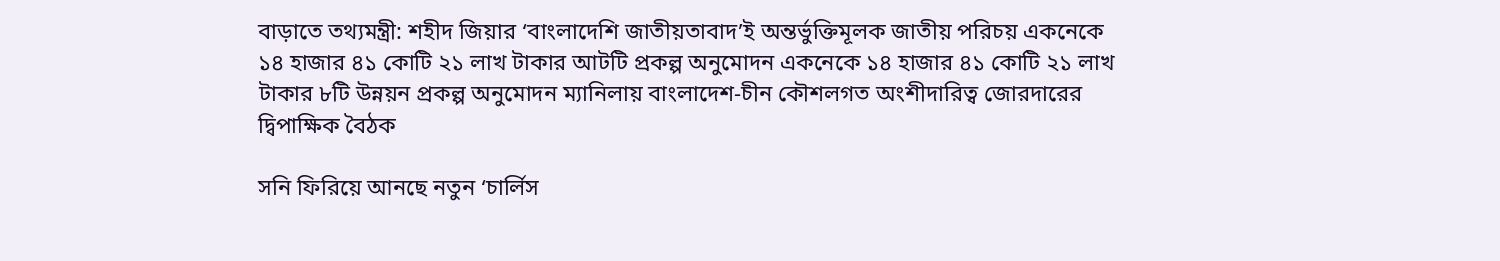বাড়াতে তথ্যমন্ত্রী: শহীদ জিয়ার ‘বাংলাদেশি জাতীয়তাবাদ’ই অন্তর্ভুক্তিমূলক জাতীয় পরিচয় একনেকে ১৪ হাজার ৪১ কোটি ২১ লাখ টাকার আটটি প্রকল্প অনুমোদন একনেকে ১৪ হাজার ৪১ কোটি ২১ লাখ টাকার ৮টি উন্নয়ন প্রকল্প অনুমোদন ম্যানিলায় বাংলাদেশ-চীন কৌশলগত অংশীদারিত্ব জোরদারের দ্বিপাক্ষিক বৈঠক

সনি ফিরিয়ে আনছে নতুন ‘চার্লিস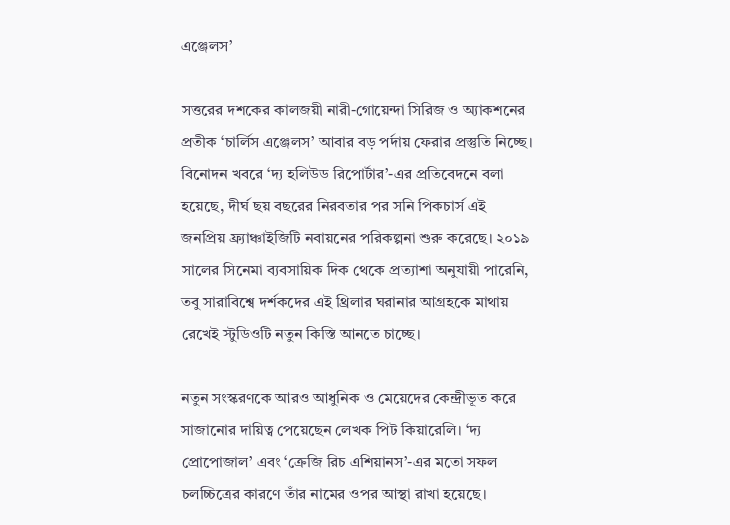এঞ্জেলস’

সত্তরের দশকের কালজয়ী নারী-গোয়েন্দা সিরিজ ও অ্যাকশনের প্রতীক ‘চার্লিস এঞ্জেলস’ আবার বড় পর্দায় ফেরার প্রস্তুতি নিচ্ছে। বিনোদন খবরে ‘দ্য হলিউড রিপোর্টার’-এর প্রতিবেদনে বলা হয়েছে, দীর্ঘ ছয় বছরের নিরবতার পর সনি পিকচার্স এই জনপ্রিয় ফ্র্যাঞ্চাইজিটি নবায়নের পরিকল্পনা শুরু করেছে। ২০১৯ সালের সিনেমা ব্যবসায়িক দিক থেকে প্রত্যাশা অনুযায়ী পারেনি, তবু সারাবিশ্বে দর্শকদের এই থ্রিলার ঘরানার আগ্রহকে মাথায় রেখেই স্টুডিওটি নতুন কিস্তি আনতে চাচ্ছে।

নতুন সংস্করণকে আরও আধুনিক ও মেয়েদের কেন্দ্রীভূত করে সাজানোর দায়িত্ব পেয়েছেন লেখক পিট কিয়ারেলি। ‘দ্য প্রোপোজাল’ এবং ‘ক্রেজি রিচ এশিয়ানস’-এর মতো সফল চলচ্চিত্রের কারণে তাঁর নামের ওপর আস্থা রাখা হয়েছে।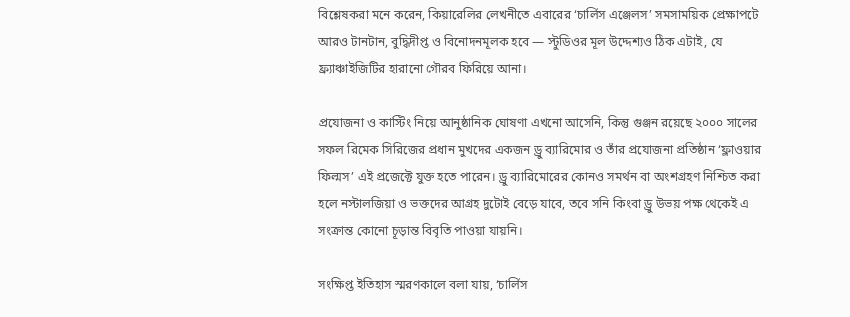বিশ্লেষকরা মনে করেন, কিয়ারেলির লেখনীতে এবারের ‘চার্লিস এঞ্জেলস’ সমসাময়িক প্রেক্ষাপটে আরও টানটান, বুদ্ধিদীপ্ত ও বিনোদনমূলক হবে — স্টুডিওর মূল উদ্দেশ্যও ঠিক এটাই, যে ফ্র্যাঞ্চাইজিটির হারানো গৌরব ফিরিয়ে আনা।

প্রযোজনা ও কাস্টিং নিয়ে আনুষ্ঠানিক ঘোষণা এখনো আসেনি, কিন্তু গুঞ্জন রয়েছে ২০০০ সালের সফল রিমেক সিরিজের প্রধান মুখদের একজন ড্রু ব্যারিমোর ও তাঁর প্রযোজনা প্রতিষ্ঠান ‘ফ্লাওয়ার ফিল্মস’ এই প্রজেক্টে যুক্ত হতে পারেন। ড্রু ব্যারিমোরের কোনও সমর্থন বা অংশগ্রহণ নিশ্চিত করা হলে নস্টালজিয়া ও ভক্তদের আগ্রহ দুটোই বেড়ে যাবে, তবে সনি কিংবা ড্রু উভয় পক্ষ থেকেই এ সংক্রান্ত কোনো চূড়ান্ত বিবৃতি পাওয়া যায়নি।

সংক্ষিপ্ত ইতিহাস স্মরণকালে বলা যায়, ‘চার্লিস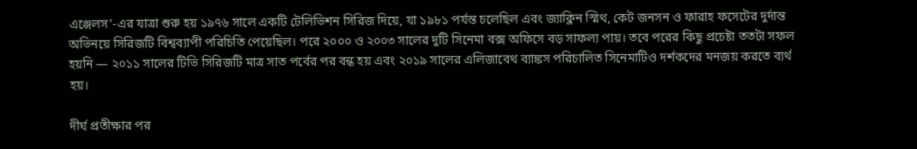এঞ্জেলস’-এর যাত্রা শুরু হয় ১৯৭৬ সালে একটি টেলিভিশন সিরিজ দিয়ে, যা ১৯৮১ পর্যন্ত চলেছিল এবং জ্যাক্লিন স্মিথ, কেট জনসন ও ফারাহ ফসেটের দুর্দান্ত অভিনয়ে সিরিজটি বিশ্বব্যাপী পরিচিতি পেয়েছিল। পরে ২০০০ ও ২০০৩ সালের দুটি সিনেমা বক্স অফিসে বড় সাফল্য পায়। তবে পরের কিছু প্রচেষ্টা ততটা সফল হয়নি — ২০১১ সালের টিভি সিরিজটি মাত্র সাত পর্বের পর বন্ধ হয় এবং ২০১৯ সালের এলিজাবেথ ব্যাঙ্কস পরিচালিত সিনেমাটিও দর্শকদের মনজয় করতে ব্যর্থ হয়।

দীর্ঘ প্রতীক্ষার পর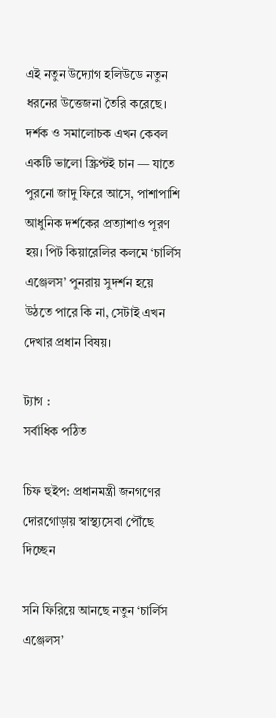এই নতুন উদ্যোগ হলিউডে নতুন ধরনের উত্তেজনা তৈরি করেছে। দর্শক ও সমালোচক এখন কেবল একটি ভালো স্ক্রিপ্টই চান — যাতে পুরনো জাদু ফিরে আসে, পাশাপাশি আধুনিক দর্শকের প্রত্যাশাও পূরণ হয়। পিট কিয়ারেলির কলমে ‘চার্লিস এঞ্জেলস’ পুনরায় সুদর্শন হয়ে উঠতে পারে কি না, সেটাই এখন দেখার প্রধান বিষয়।

ট্যাগ :
সর্বাধিক পঠিত

চিফ হুইপ: প্রধানমন্ত্রী জনগণের দোরগোড়ায় স্বাস্থ্যসেবা পৌঁছে দিচ্ছেন

সনি ফিরিয়ে আনছে নতুন ‘চার্লিস এঞ্জেলস’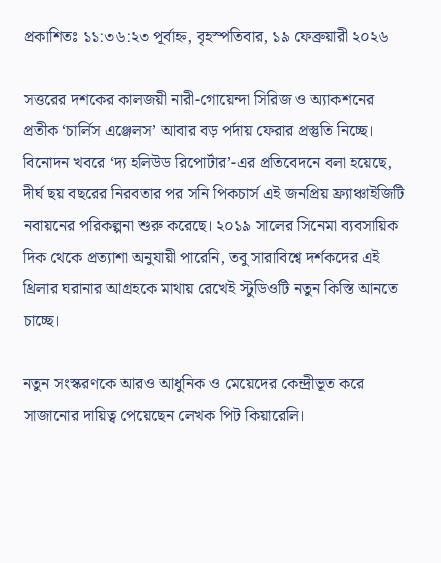প্রকাশিতঃ ১১:৩৬:২৩ পূর্বাহ্ন, বৃহস্পতিবার, ১৯ ফেব্রুয়ারী ২০২৬

সত্তরের দশকের কালজয়ী নারী-গোয়েন্দা সিরিজ ও অ্যাকশনের প্রতীক ‘চার্লিস এঞ্জেলস’ আবার বড় পর্দায় ফেরার প্রস্তুতি নিচ্ছে। বিনোদন খবরে ‘দ্য হলিউড রিপোর্টার’-এর প্রতিবেদনে বলা হয়েছে, দীর্ঘ ছয় বছরের নিরবতার পর সনি পিকচার্স এই জনপ্রিয় ফ্র্যাঞ্চাইজিটি নবায়নের পরিকল্পনা শুরু করেছে। ২০১৯ সালের সিনেমা ব্যবসায়িক দিক থেকে প্রত্যাশা অনুযায়ী পারেনি, তবু সারাবিশ্বে দর্শকদের এই থ্রিলার ঘরানার আগ্রহকে মাথায় রেখেই স্টুডিওটি নতুন কিস্তি আনতে চাচ্ছে।

নতুন সংস্করণকে আরও আধুনিক ও মেয়েদের কেন্দ্রীভূত করে সাজানোর দায়িত্ব পেয়েছেন লেখক পিট কিয়ারেলি।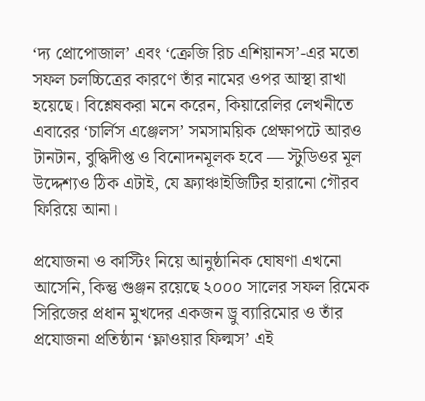‘দ্য প্রোপোজাল’ এবং ‘ক্রেজি রিচ এশিয়ানস’-এর মতো সফল চলচ্চিত্রের কারণে তাঁর নামের ওপর আস্থা রাখা হয়েছে। বিশ্লেষকরা মনে করেন, কিয়ারেলির লেখনীতে এবারের ‘চার্লিস এঞ্জেলস’ সমসাময়িক প্রেক্ষাপটে আরও টানটান, বুদ্ধিদীপ্ত ও বিনোদনমূলক হবে — স্টুডিওর মূল উদ্দেশ্যও ঠিক এটাই, যে ফ্র্যাঞ্চাইজিটির হারানো গৌরব ফিরিয়ে আনা।

প্রযোজনা ও কাস্টিং নিয়ে আনুষ্ঠানিক ঘোষণা এখনো আসেনি, কিন্তু গুঞ্জন রয়েছে ২০০০ সালের সফল রিমেক সিরিজের প্রধান মুখদের একজন ড্রু ব্যারিমোর ও তাঁর প্রযোজনা প্রতিষ্ঠান ‘ফ্লাওয়ার ফিল্মস’ এই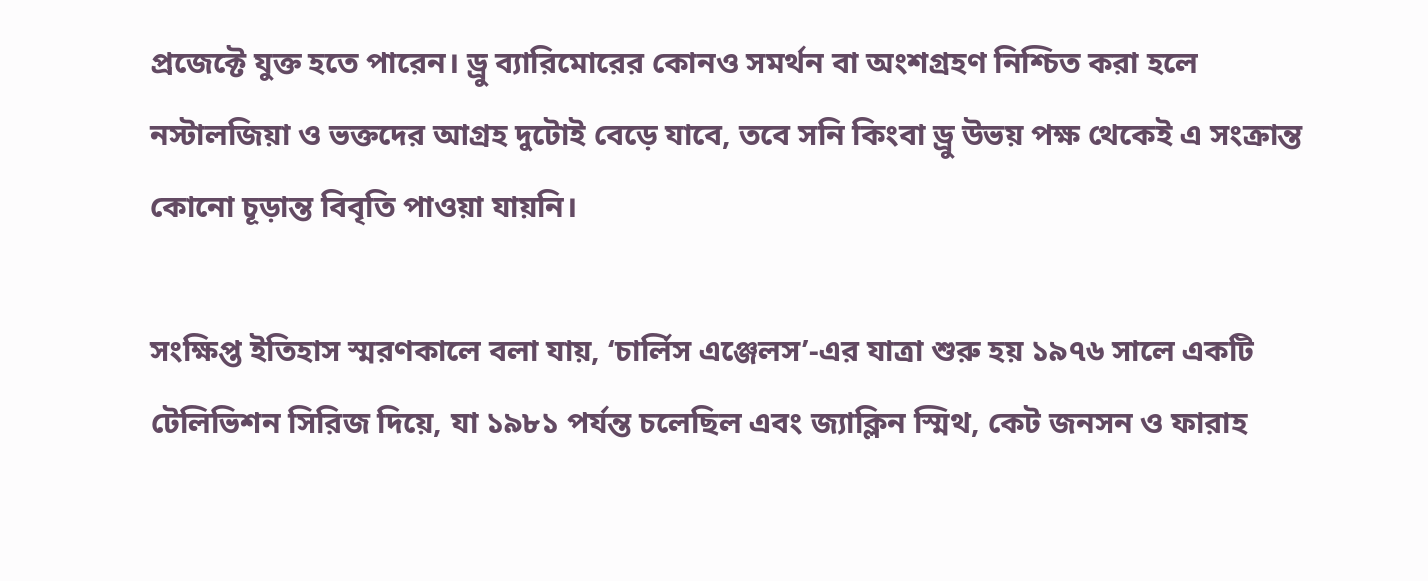প্রজেক্টে যুক্ত হতে পারেন। ড্রু ব্যারিমোরের কোনও সমর্থন বা অংশগ্রহণ নিশ্চিত করা হলে নস্টালজিয়া ও ভক্তদের আগ্রহ দুটোই বেড়ে যাবে, তবে সনি কিংবা ড্রু উভয় পক্ষ থেকেই এ সংক্রান্ত কোনো চূড়ান্ত বিবৃতি পাওয়া যায়নি।

সংক্ষিপ্ত ইতিহাস স্মরণকালে বলা যায়, ‘চার্লিস এঞ্জেলস’-এর যাত্রা শুরু হয় ১৯৭৬ সালে একটি টেলিভিশন সিরিজ দিয়ে, যা ১৯৮১ পর্যন্ত চলেছিল এবং জ্যাক্লিন স্মিথ, কেট জনসন ও ফারাহ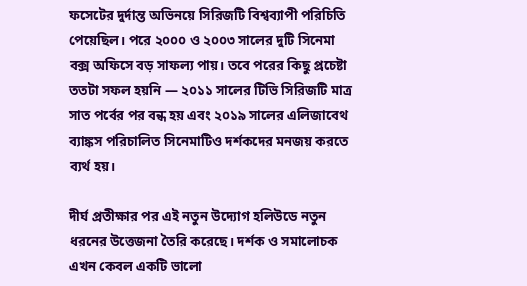ফসেটের দুর্দান্ত অভিনয়ে সিরিজটি বিশ্বব্যাপী পরিচিতি পেয়েছিল। পরে ২০০০ ও ২০০৩ সালের দুটি সিনেমা বক্স অফিসে বড় সাফল্য পায়। তবে পরের কিছু প্রচেষ্টা ততটা সফল হয়নি — ২০১১ সালের টিভি সিরিজটি মাত্র সাত পর্বের পর বন্ধ হয় এবং ২০১৯ সালের এলিজাবেথ ব্যাঙ্কস পরিচালিত সিনেমাটিও দর্শকদের মনজয় করতে ব্যর্থ হয়।

দীর্ঘ প্রতীক্ষার পর এই নতুন উদ্যোগ হলিউডে নতুন ধরনের উত্তেজনা তৈরি করেছে। দর্শক ও সমালোচক এখন কেবল একটি ভালো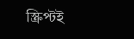স্ক্রিপ্টই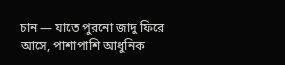চান — যাতে পুরনো জাদু ফিরে আসে, পাশাপাশি আধুনিক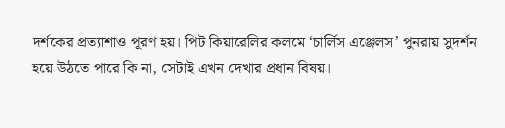দর্শকের প্রত্যাশাও পূরণ হয়। পিট কিয়ারেলির কলমে ‘চার্লিস এঞ্জেলস’ পুনরায় সুদর্শন হয়ে উঠতে পারে কি না, সেটাই এখন দেখার প্রধান বিষয়।